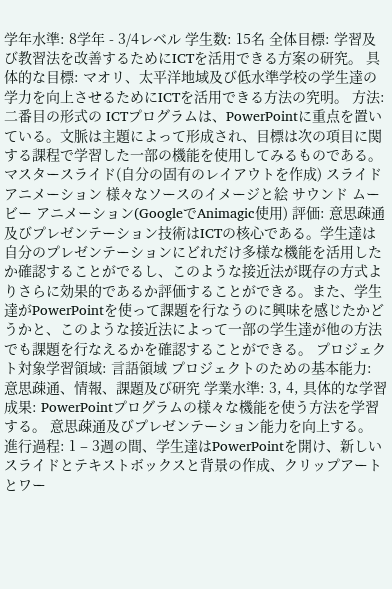学年水準: 8学年 - 3/4レベル 学生数: 15名 全体目標: 学習及び教習法を改善するためにICTを活用できる方案の研究。 具体的な目標: マオリ、太平洋地域及び低水準学校の学生達の学力を向上させるためにICTを活用できる方法の究明。 方法: 二番目の形式の ICTプログラムは、PowerPointに重点を置いている。文脈は主題によって形成され、目標は次の項目に関する課程で学習した一部の機能を使用してみるものである。 マスタースライド(自分の固有のレイアウトを作成) スライドアニメーション 様々なソースのイメージと絵 サウンド ムービー アニメーション(GoogleでAnimagic使用) 評価: 意思疎通及びプレゼンテーション技術はICTの核心である。学生達は自分のプレゼンテーションにどれだけ多様な機能を活用したか確認することがでるし、このような接近法が既存の方式よりさらに効果的であるか評価することができる。また、学生達がPowerPointを使って課題を行なうのに興味を感じたかどうかと、このような接近法によって一部の学生達が他の方法でも課題を行なえるかを確認することができる。 プロジェクト対象学習領域: 言語領域 プロジェクトのための基本能力: 意思疎通、情報、課題及び研究 学業水準: 3, 4, 具体的な学習成果: PowerPointプログラムの様々な機能を使う方法を学習する。 意思疎通及びプレゼンテーション能力を向上する。 進行過程: 1 – 3週の間、学生達はPowerPointを開け、新しいスライドとテキストボックスと背景の作成、クリップアートとワー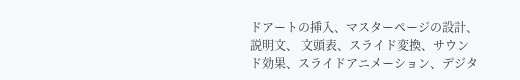ドアートの挿入、マスターページの設計、説明文、 文頭表、スライド変換、サウンド効果、スライドアニメーション、デジタ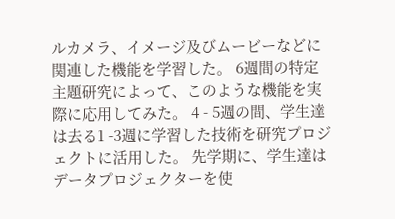ルカメラ、イメージ及びムービーなどに関連した機能を学習した。 6週間の特定主題研究によって、このような機能を実際に応用してみた。 4 - 5週の間、学生達は去る1 -3週に学習した技術を研究プロジェクトに活用した。 先学期に、学生達はデータプロジェクターを使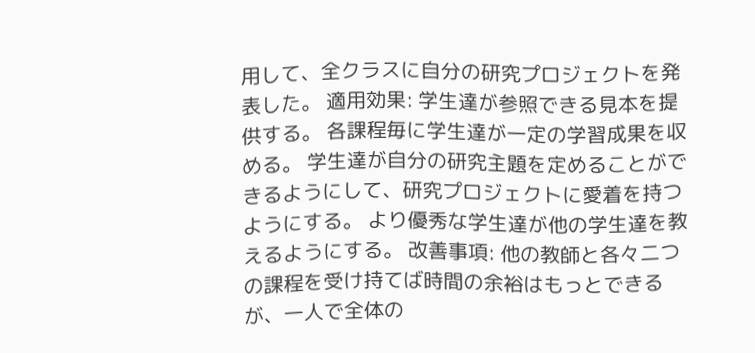用して、全クラスに自分の研究プロジェクトを発表した。 適用効果: 学生達が参照できる見本を提供する。 各課程毎に学生達が一定の学習成果を収める。 学生達が自分の研究主題を定めることができるようにして、研究プロジェクトに愛着を持つようにする。 より優秀な学生達が他の学生達を教えるようにする。 改善事項: 他の教師と各々二つの課程を受け持てば時間の余裕はもっとできるが、一人で全体の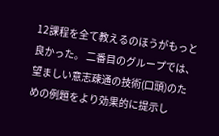12課程を全て教えるのほうがもっと良かった。 二番目のグループでは、望ましい意志疎通の技術(口頭)のための例題をより効果的に提示し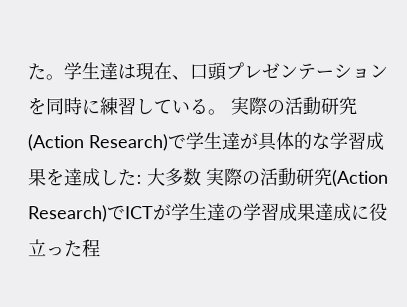た。学生達は現在、口頭プレゼンテーションを同時に練習している。 実際の活動研究(Action Research)で学生達が具体的な学習成果を達成した: 大多数 実際の活動研究(Action Research)でICTが学生達の学習成果達成に役立った程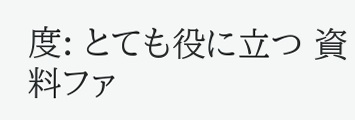度: とても役に立つ 資料ファ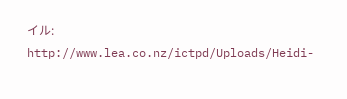イル: http://www.lea.co.nz/ictpd/Uploads/Heidi-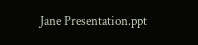Jane Presentation.ppt